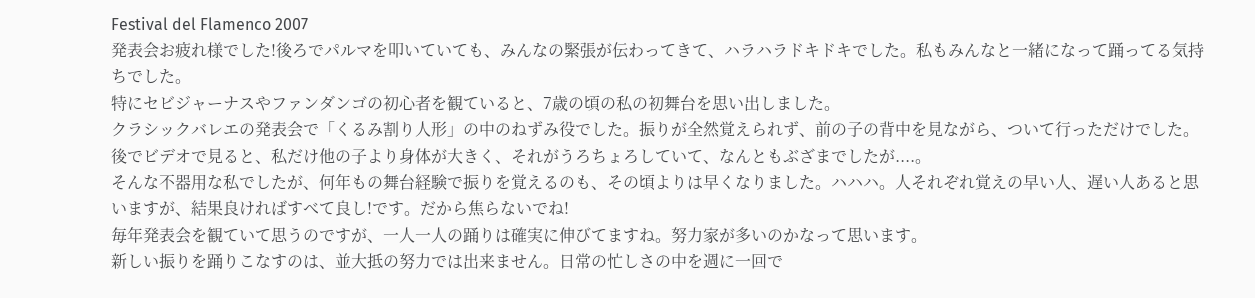Festival del Flamenco 2007
発表会お疲れ様でした!後ろでパルマを叩いていても、みんなの緊張が伝わってきて、ハラハラドキドキでした。私もみんなと一緒になって踊ってる気持ちでした。
特にセビジャーナスやファンダンゴの初心者を観ていると、7歳の頃の私の初舞台を思い出しました。
クラシックバレエの発表会で「くるみ割り人形」の中のねずみ役でした。振りが全然覚えられず、前の子の背中を見ながら、ついて行っただけでした。後でビデオで見ると、私だけ他の子より身体が大きく、それがうろちょろしていて、なんともぶざまでしたが....。
そんな不器用な私でしたが、何年もの舞台経験で振りを覚えるのも、その頃よりは早くなりました。ハハハ。人それぞれ覚えの早い人、遅い人あると思いますが、結果良ければすべて良し!です。だから焦らないでね!
毎年発表会を観ていて思うのですが、一人一人の踊りは確実に伸びてますね。努力家が多いのかなって思います。
新しい振りを踊りこなすのは、並大抵の努力では出来ません。日常の忙しさの中を週に一回で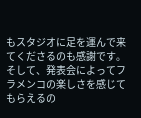もスタジオに足を運んで来てくださるのも感謝です。
そして、発表会によってフラメンコの楽しさを感じてもらえるの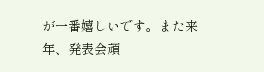が一番嬉しいです。また来年、発表会頑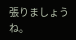張りましょうね。